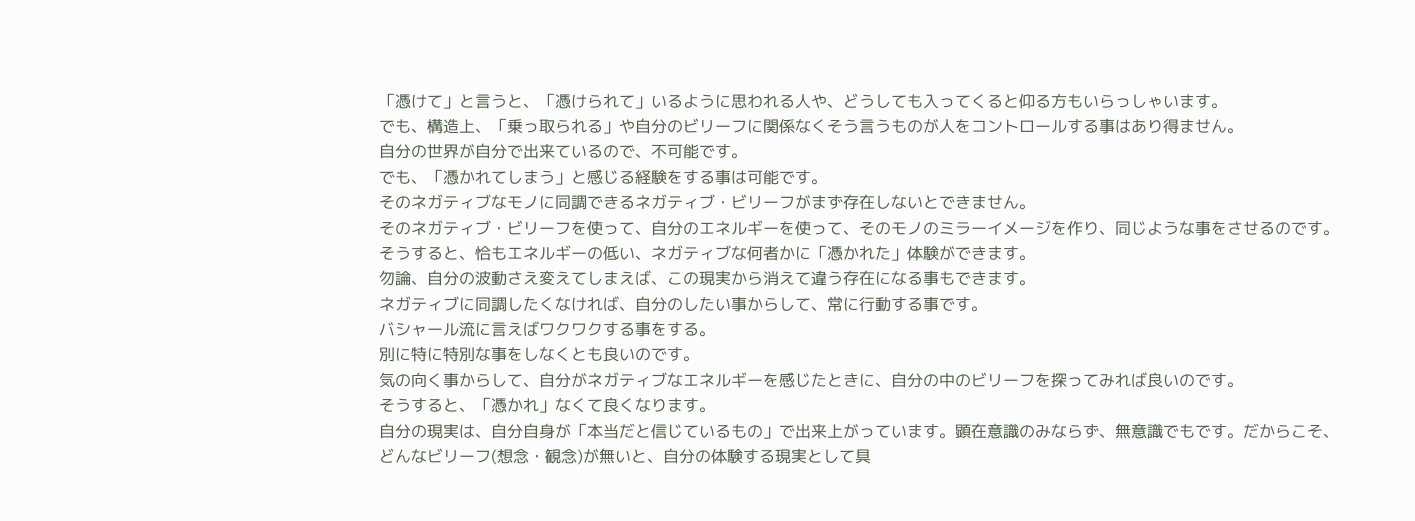「憑けて」と言うと、「憑けられて」いるように思われる人や、どうしても入ってくると仰る方もいらっしゃいます。
でも、構造上、「乗っ取られる」や自分のビリーフに関係なくそう言うものが人をコントロールする事はあり得ません。
自分の世界が自分で出来ているので、不可能です。
でも、「憑かれてしまう」と感じる経験をする事は可能です。
そのネガティブなモノに同調できるネガティブ・ビリーフがまず存在しないとできません。
そのネガティブ・ビリーフを使って、自分のエネルギーを使って、そのモノのミラーイメージを作り、同じような事をさせるのです。
そうすると、恰もエネルギーの低い、ネガティブな何者かに「憑かれた」体験ができます。
勿論、自分の波動さえ変えてしまえば、この現実から消えて違う存在になる事もできます。
ネガティブに同調したくなければ、自分のしたい事からして、常に行動する事です。
バシャール流に言えばワクワクする事をする。
別に特に特別な事をしなくとも良いのです。
気の向く事からして、自分がネガティブなエネルギーを感じたときに、自分の中のビリーフを探ってみれば良いのです。
そうすると、「憑かれ」なくて良くなります。
自分の現実は、自分自身が「本当だと信じているもの」で出来上がっています。顕在意識のみならず、無意識でもです。だからこそ、どんなビリーフ(想念・観念)が無いと、自分の体験する現実として具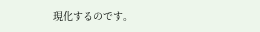現化するのです。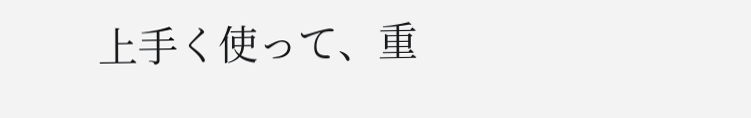上手く使って、重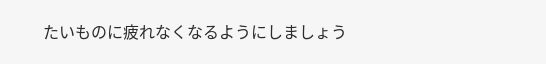たいものに疲れなくなるようにしましょう